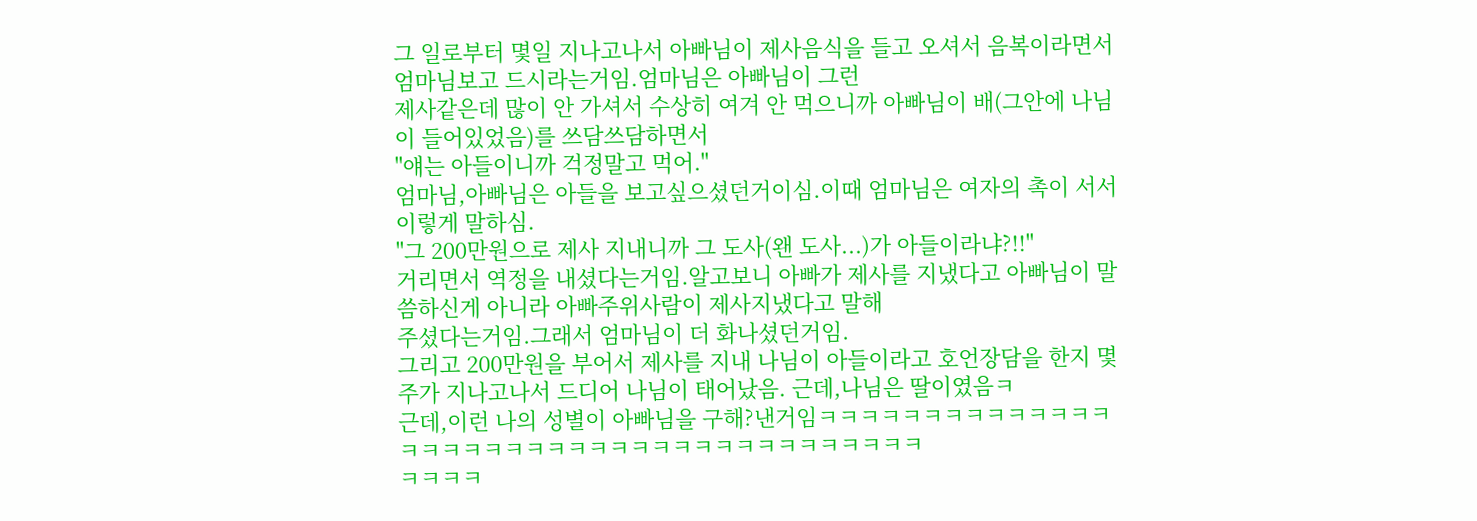그 일로부터 몇일 지나고나서 아빠님이 제사음식을 들고 오셔서 음복이라면서 엄마님보고 드시라는거임.엄마님은 아빠님이 그런
제사같은데 많이 안 가셔서 수상히 여겨 안 먹으니까 아빠님이 배(그안에 나님이 들어있었음)를 쓰담쓰담하면서
"얘는 아들이니까 걱정말고 먹어."
엄마님,아빠님은 아들을 보고싶으셨던거이심.이때 엄마님은 여자의 촉이 서서 이렇게 말하심.
"그 200만원으로 제사 지내니까 그 도사(왠 도사...)가 아들이라냐?!!"
거리면서 역정을 내셨다는거임.알고보니 아빠가 제사를 지냈다고 아빠님이 말씀하신게 아니라 아빠주위사람이 제사지냈다고 말해
주셨다는거임.그래서 엄마님이 더 화나셨던거임.
그리고 200만원을 부어서 제사를 지내 나님이 아들이라고 호언장담을 한지 몇주가 지나고나서 드디어 나님이 태어났음. 근데,나님은 딸이였음ㅋ
근데,이런 나의 성별이 아빠님을 구해?낸거임ㅋㅋㅋㅋㅋㅋㅋㅋㅋㅋㅋㅋㅋㅋㅋㅋㅋㅋㅋㅋㅋㅋㅋㅋㅋㅋㅋㅋㅋㅋㅋㅋㅋㅋㅋㅋㅋㅋㅋ
ㅋㅋㅋㅋ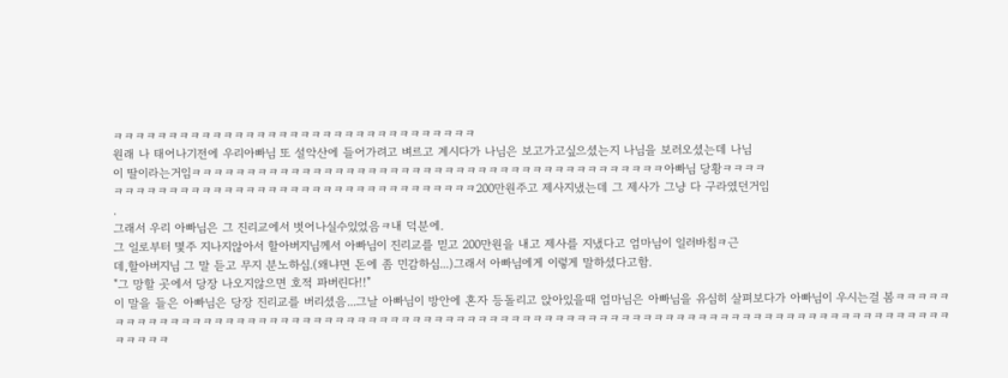ㅋㅋㅋㅋㅋㅋㅋㅋㅋㅋㅋㅋㅋㅋㅋㅋㅋㅋㅋㅋㅋㅋㅋㅋㅋㅋㅋㅋㅋㅋㅋㅋㅋ
원래 나 태어나기전에 우리아빠님 또 설악산에 들어가려고 벼르고 계시다가 나님은 보고가고싶으셨는지 나님을 보러오셨는데 나님
이 딸이라는거임ㅋㅋㅋㅋㅋㅋㅋㅋㅋㅋㅋㅋㅋㅋㅋㅋㅋㅋㅋㅋㅋㅋㅋㅋㅋㅋㅋㅋㅋㅋㅋㅋㅋㅋㅋㅋㅋㅋㅋㅋㅋㅋㅋ아빠님 당황ㅋㅋㅋㅋ
ㅋㅋㅋㅋㅋㅋㅋㅋㅋㅋㅋㅋㅋㅋㅋㅋㅋㅋㅋㅋㅋㅋㅋㅋㅋㅋㅋㅋㅋㅋㅋㅋㅋ200만원주고 제사지냈는데 그 제사가 그냥 다 구라였던거임
.
그래서 우리 아빠님은 그 진리교에서 벗어나실수있었음ㅋ내 덕분에.
그 일로부터 몇주 지나지않아서 할아버지님께서 아빠님이 진리교를 믿고 200만원을 내고 제사를 지냈다고 엄마님이 일러바침ㅋ근
데,할아버지님 그 말 듣고 무지 분노하심.(왜냐면 돈에 좀 민감하심...)그래서 아빠님에게 이렇게 말하셨다고함.
"그 망할 곳에서 당장 나오지않으면 호적 파버린다!!"
이 말을 들은 아빠님은 당장 진리교를 버리셨음...그날 아빠님이 방안에 혼자 등돌리고 앉아있을때 엄마님은 아빠님을 유심히 살펴보다가 아빠님이 우시는걸 봄ㅋㅋㅋㅋㅋㅋㅋㅋㅋㅋㅋㅋㅋㅋㅋㅋㅋㅋㅋㅋㅋㅋㅋㅋㅋㅋㅋㅋㅋㅋㅋㅋㅋㅋㅋㅋㅋㅋㅋㅋㅋㅋㅋㅋㅋㅋㅋㅋㅋㅋㅋㅋㅋㅋㅋㅋㅋㅋㅋㅋㅋㅋㅋㅋㅋㅋㅋㅋㅋㅋㅋㅋㅋㅋㅋㅋㅋㅋㅋㅋㅋㅋㅋㅋㅋㅋ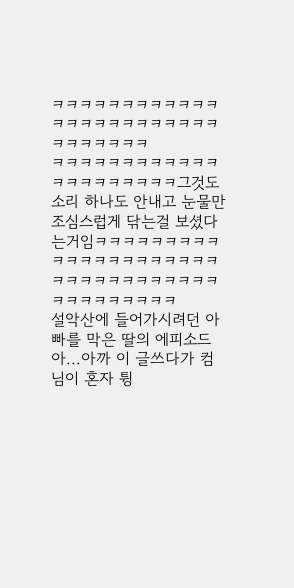ㅋㅋㅋㅋㅋㅋㅋㅋㅋㅋㅋㅋㅋㅋㅋㅋㅋㅋㅋㅋㅋㅋㅋㅋㅋㅋㅋㅋㅋㅋㅋ
ㅋㅋㅋㅋㅋㅋㅋㅋㅋㅋㅋㅋㅋㅋㅋㅋㅋㅋㅋㅋㅋ그것도 소리 하나도 안내고 눈물만 조심스럽게 닦는걸 보셨다는거임ㅋㅋㅋㅋㅋㅋㅋㅋㅋㅋㅋㅋㅋㅋㅋㅋㅋㅋㅋㅋㅋㅋㅋㅋㅋㅋㅋㅋㅋㅋㅋㅋㅋㅋㅋㅋㅋㅋㅋㅋㅋㅋ
설악산에 들어가시려던 아빠를 막은 딸의 에피소드
아...아까 이 글쓰다가 컴님이 혼자 튕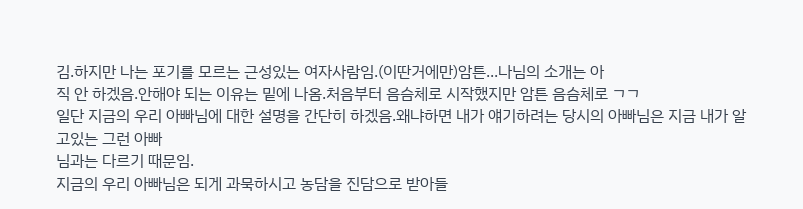김.하지만 나는 포기를 모르는 근성있는 여자사람임.(이딴거에만)암튼...나님의 소개는 아
직 안 하겠음.안해야 되는 이유는 밑에 나옴.처음부터 음슴체로 시작했지만 암튼 음슴체로 ㄱㄱ
일단 지금의 우리 아빠님에 대한 설명을 간단히 하겠음.왜냐하면 내가 얘기하려는 당시의 아빠님은 지금 내가 알고있는 그런 아빠
님과는 다르기 때문임.
지금의 우리 아빠님은 되게 과묵하시고 농담을 진담으로 받아들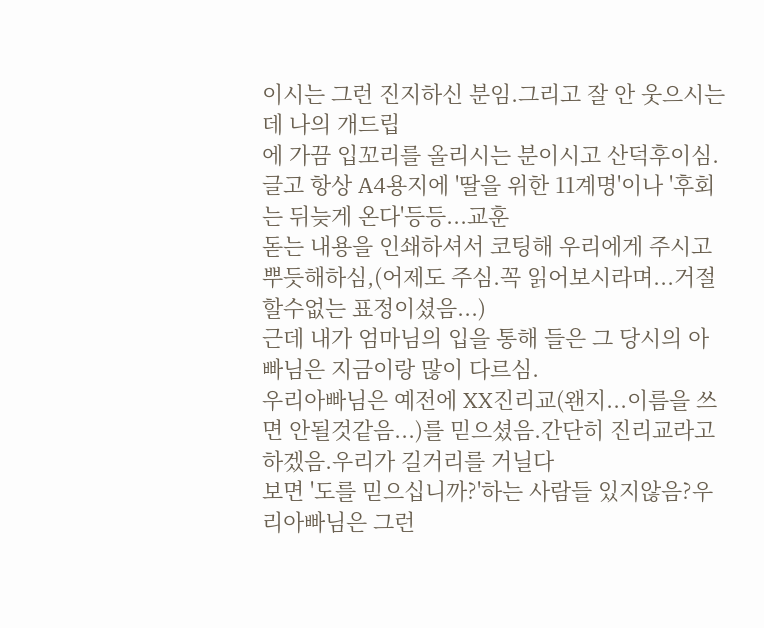이시는 그런 진지하신 분임.그리고 잘 안 웃으시는데 나의 개드립
에 가끔 입꼬리를 올리시는 분이시고 산덕후이심.글고 항상 A4용지에 '딸을 위한 11계명'이나 '후회는 뒤늦게 온다'등등...교훈
돋는 내용을 인쇄하셔서 코팅해 우리에게 주시고 뿌듯해하심,(어제도 주심.꼭 읽어보시라며...거절할수없는 표정이셨음...)
근데 내가 엄마님의 입을 통해 들은 그 당시의 아빠님은 지금이랑 많이 다르심.
우리아빠님은 예전에 XX진리교(왠지...이름을 쓰면 안될것같음...)를 믿으셨음.간단히 진리교라고 하겠음.우리가 길거리를 거닐다
보면 '도를 믿으십니까?'하는 사람들 있지않음?우리아빠님은 그런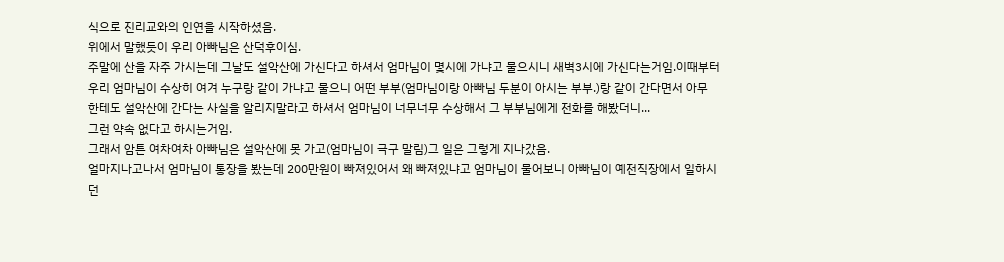식으로 진리교와의 인연을 시작하셨음.
위에서 말했듯이 우리 아빠님은 산덕후이심.
주말에 산을 자주 가시는데 그날도 설악산에 가신다고 하셔서 엄마님이 몇시에 가냐고 물으시니 새벽3시에 가신다는거임.이때부터
우리 엄마님이 수상히 여겨 누구랑 같이 가냐고 물으니 어떤 부부(엄마님이랑 아빠님 두분이 아시는 부부.)랑 같이 간다면서 아무
한테도 설악산에 간다는 사실을 알리지말라고 하셔서 엄마님이 너무너무 수상해서 그 부부님에게 전화를 해봤더니...
그런 약속 없다고 하시는거임.
그래서 암튼 여차여차 아빠님은 설악산에 못 가고(엄마님이 극구 말림)그 일은 그렇게 지나갔음.
얼마지나고나서 엄마님이 통장을 봤는데 200만원이 빠져있어서 왜 빠져있냐고 엄마님이 물어보니 아빠님이 예전직장에서 일하시던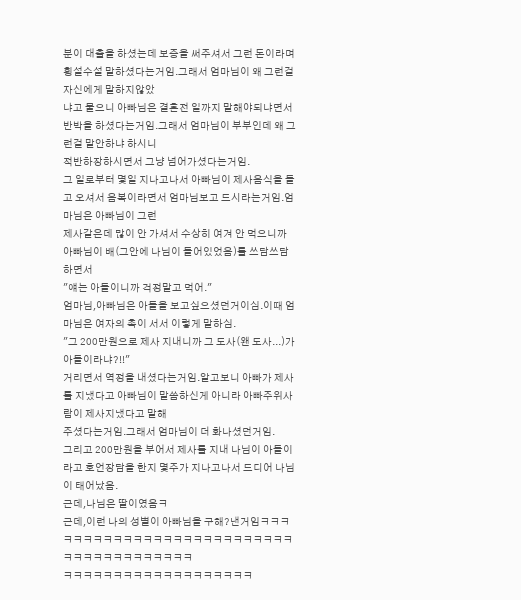분이 대출을 하셨는데 보증을 써주셔서 그런 돈이라며 횡설수설 말하셨다는거임.그래서 엄마님이 왜 그런걸 자신에게 말하지않았
냐고 물으니 아빠님은 결혼전 일까지 말해야되냐면서 반박을 하셨다는거임.그래서 엄마님이 부부인데 왜 그런걸 말안하냐 하시니
적반하장하시면서 그냥 넘어가셨다는거임.
그 일로부터 몇일 지나고나서 아빠님이 제사음식을 들고 오셔서 음복이라면서 엄마님보고 드시라는거임.엄마님은 아빠님이 그런
제사같은데 많이 안 가셔서 수상히 여겨 안 먹으니까 아빠님이 배(그안에 나님이 들어있었음)를 쓰담쓰담하면서
"얘는 아들이니까 걱정말고 먹어."
엄마님,아빠님은 아들을 보고싶으셨던거이심.이때 엄마님은 여자의 촉이 서서 이렇게 말하심.
"그 200만원으로 제사 지내니까 그 도사(왠 도사...)가 아들이라냐?!!"
거리면서 역정을 내셨다는거임.알고보니 아빠가 제사를 지냈다고 아빠님이 말씀하신게 아니라 아빠주위사람이 제사지냈다고 말해
주셨다는거임.그래서 엄마님이 더 화나셨던거임.
그리고 200만원을 부어서 제사를 지내 나님이 아들이라고 호언장담을 한지 몇주가 지나고나서 드디어 나님이 태어났음.
근데,나님은 딸이였음ㅋ
근데,이런 나의 성별이 아빠님을 구해?낸거임ㅋㅋㅋㅋㅋㅋㅋㅋㅋㅋㅋㅋㅋㅋㅋㅋㅋㅋㅋㅋㅋㅋㅋㅋㅋㅋㅋㅋㅋㅋㅋㅋㅋㅋㅋㅋㅋㅋㅋ
ㅋㅋㅋㅋㅋㅋㅋㅋㅋㅋㅋㅋㅋㅋㅋㅋㅋㅋㅋ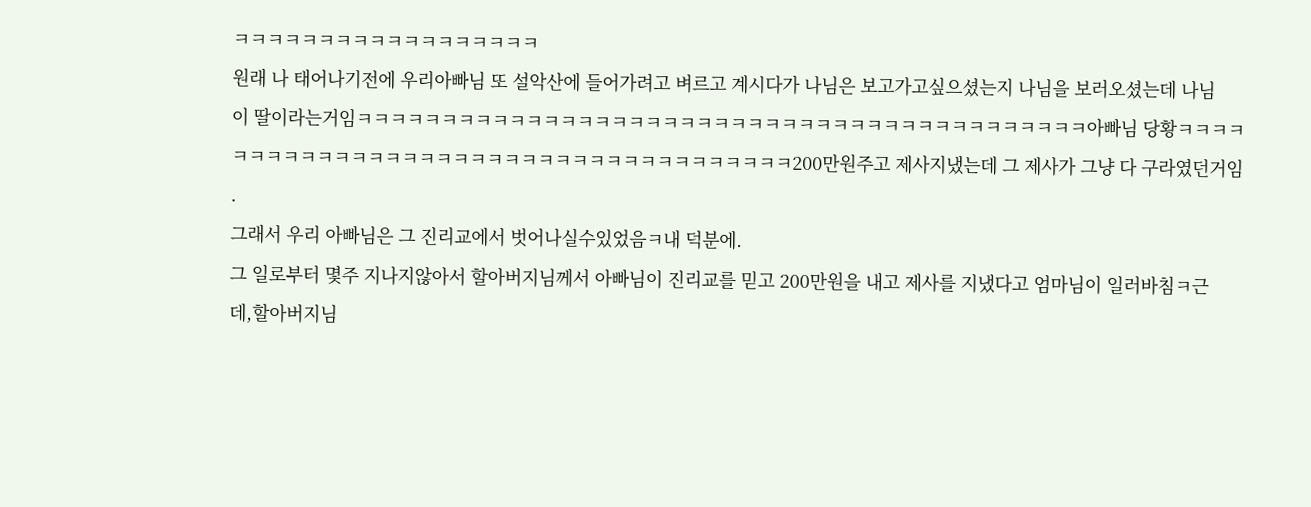ㅋㅋㅋㅋㅋㅋㅋㅋㅋㅋㅋㅋㅋㅋㅋㅋㅋㅋ
원래 나 태어나기전에 우리아빠님 또 설악산에 들어가려고 벼르고 계시다가 나님은 보고가고싶으셨는지 나님을 보러오셨는데 나님
이 딸이라는거임ㅋㅋㅋㅋㅋㅋㅋㅋㅋㅋㅋㅋㅋㅋㅋㅋㅋㅋㅋㅋㅋㅋㅋㅋㅋㅋㅋㅋㅋㅋㅋㅋㅋㅋㅋㅋㅋㅋㅋㅋㅋㅋㅋ아빠님 당황ㅋㅋㅋㅋ
ㅋㅋㅋㅋㅋㅋㅋㅋㅋㅋㅋㅋㅋㅋㅋㅋㅋㅋㅋㅋㅋㅋㅋㅋㅋㅋㅋㅋㅋㅋㅋㅋㅋ200만원주고 제사지냈는데 그 제사가 그냥 다 구라였던거임
.
그래서 우리 아빠님은 그 진리교에서 벗어나실수있었음ㅋ내 덕분에.
그 일로부터 몇주 지나지않아서 할아버지님께서 아빠님이 진리교를 믿고 200만원을 내고 제사를 지냈다고 엄마님이 일러바침ㅋ근
데,할아버지님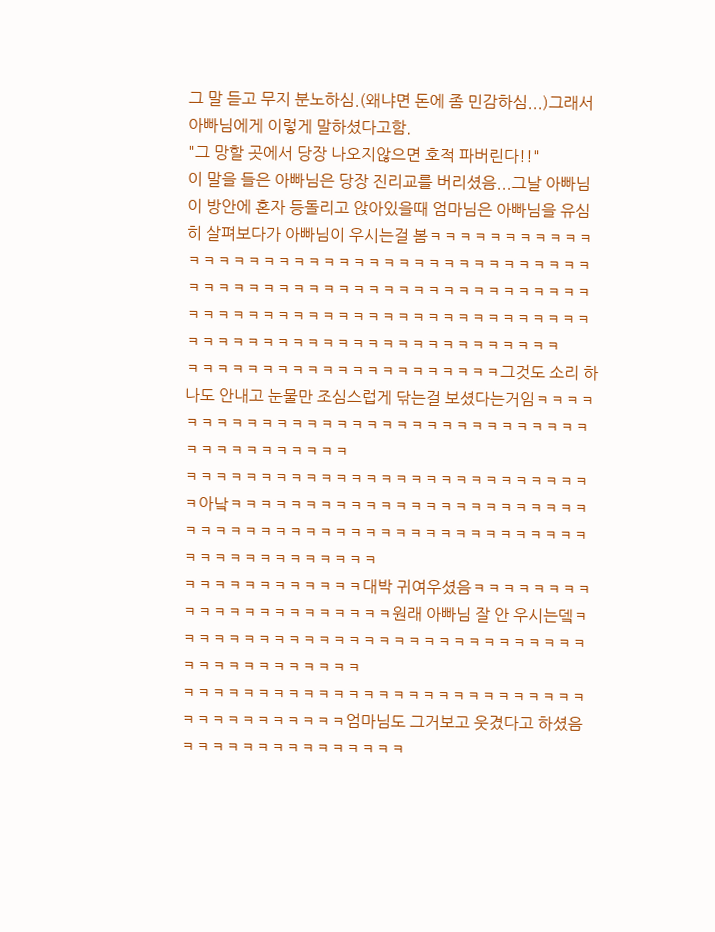그 말 듣고 무지 분노하심.(왜냐면 돈에 좀 민감하심...)그래서 아빠님에게 이렇게 말하셨다고함.
"그 망할 곳에서 당장 나오지않으면 호적 파버린다!!"
이 말을 들은 아빠님은 당장 진리교를 버리셨음...그날 아빠님이 방안에 혼자 등돌리고 앉아있을때 엄마님은 아빠님을 유심히 살펴보다가 아빠님이 우시는걸 봄ㅋㅋㅋㅋㅋㅋㅋㅋㅋㅋㅋㅋㅋㅋㅋㅋㅋㅋㅋㅋㅋㅋㅋㅋㅋㅋㅋㅋㅋㅋㅋㅋㅋㅋㅋㅋㅋㅋㅋㅋㅋㅋㅋㅋㅋㅋㅋㅋㅋㅋㅋㅋㅋㅋㅋㅋㅋㅋㅋㅋㅋㅋㅋㅋㅋㅋㅋㅋㅋㅋㅋㅋㅋㅋㅋㅋㅋㅋㅋㅋㅋㅋㅋㅋㅋㅋㅋㅋㅋㅋㅋㅋㅋㅋㅋㅋㅋㅋㅋㅋㅋㅋㅋㅋㅋㅋㅋㅋㅋㅋㅋㅋㅋㅋㅋㅋㅋ
ㅋㅋㅋㅋㅋㅋㅋㅋㅋㅋㅋㅋㅋㅋㅋㅋㅋㅋㅋㅋㅋ그것도 소리 하나도 안내고 눈물만 조심스럽게 닦는걸 보셨다는거임ㅋㅋㅋㅋㅋㅋㅋㅋㅋㅋㅋㅋㅋㅋㅋㅋㅋㅋㅋㅋㅋㅋㅋㅋㅋㅋㅋㅋㅋㅋㅋㅋㅋㅋㅋㅋㅋㅋㅋㅋㅋㅋ
ㅋㅋㅋㅋㅋㅋㅋㅋㅋㅋㅋㅋㅋㅋㅋㅋㅋㅋㅋㅋㅋㅋㅋㅋㅋㅋㅋㅋ아낰ㅋㅋㅋㅋㅋㅋㅋㅋㅋㅋㅋㅋㅋㅋㅋㅋㅋㅋㅋㅋㅋㅋㅋㅋㅋㅋㅋㅋㅋㅋㅋㅋㅋㅋㅋㅋㅋㅋㅋㅋㅋㅋㅋㅋㅋㅋㅋㅋㅋㅋㅋㅋㅋㅋㅋㅋㅋㅋㅋㅋㅋㅋㅋㅋ
ㅋㅋㅋㅋㅋㅋㅋㅋㅋㅋㅋㅋ대박 귀여우셨음ㅋㅋㅋㅋㅋㅋㅋㅋㅋㅋㅋㅋㅋㅋㅋㅋㅋㅋㅋㅋㅋㅋ원래 아빠님 잘 안 우시는뎈ㅋㅋㅋㅋㅋㅋㅋㅋㅋㅋㅋㅋㅋㅋㅋㅋㅋㅋㅋㅋㅋㅋㅋㅋㅋㅋㅋㅋㅋㅋㅋㅋㅋㅋㅋㅋㅋㅋㅋㅋ
ㅋㅋㅋㅋㅋㅋㅋㅋㅋㅋㅋㅋㅋㅋㅋㅋㅋㅋㅋㅋㅋㅋㅋㅋㅋㅋㅋㅋㅋㅋㅋㅋㅋㅋㅋㅋㅋㅋ엄마님도 그거보고 웃겼다고 하셨음ㅋㅋㅋㅋㅋㅋㅋㅋㅋㅋㅋㅋㅋㅋㅋ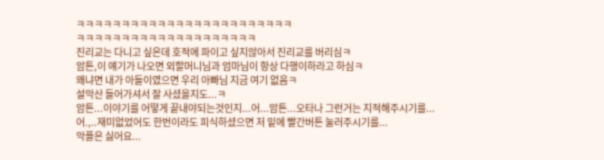ㅋㅋㅋㅋㅋㅋㅋㅋㅋㅋㅋㅋㅋㅋㅋㅋㅋㅋㅋㅋㅋㅋㅋㅋ
ㅋㅋㅋㅋㅋㅋㅋㅋㅋㅋㅋㅋㅋㅋㅋㅋㅋㅋㅋㅋ
진리교는 다니고 싶은데 호적에 파이고 싶지않아서 진리교를 버리심ㅋ
암튼,이 얘기가 나오면 외할머니님과 엄마님이 항상 다행이하라고 하심ㅋ
왜냐면 내가 아들이였으면 우리 아빠님 지금 여기 없음ㅋ
설악산 들어가셔서 잘 사셨을지도...ㅋ
암튼...이야기를 어떻게 끝내야되는것인지...어...암튼...오타나 그런거는 지적해주시기를...
어.,..재미없었어도 한번이라도 피식하셨으면 저 밑에 빨간버튼 눌러주시기를...
악플은 싫어요...